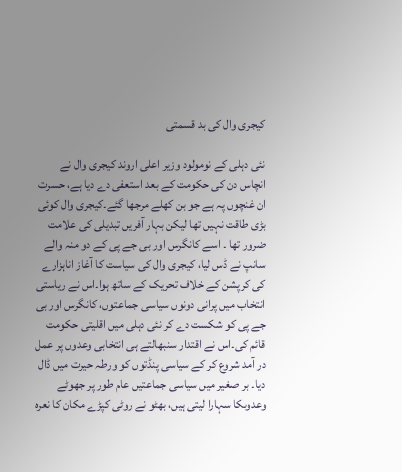کیجری وال کی بد قسمتی

نئی دہلی کے نومولود وزیر اعلی اروند کیجری وال نے انچاس دن کی حکومت کے بعد استعفی دے دیا ہے، حسرت ان غنچوں پہ ہے جو بن کھلے مرجھا گئے۔کیجری وال کوئی بڑی طاقت نہیں تھا لیکن بہار آفریں تبدیلی کی علامت ضرور تھا ۔ اسے کانگرس اور بی جے پی کے دو منہ والے سانپ نے ڈس لیا، کیجری وال کی سیاست کا آغاز اناہزارے کی کرپشن کے خلاف تحریک کے ساتھ ہوا۔اس نے ریاستی انتخاب میں پرانی دونوں سیاسی جماعتوں، کانگرس اور بی جے پی کو شکست دے کر نئی دہلی میں اقلیتی حکومت قائم کی۔اس نے اقتدار سنبھالتے ہی انتخابی وعدوں پر عمل در آمد شروع کر کے سیاسی پنڈتوں کو ورطہ حیرت میں ڈال دیا۔ بر صغیر میں سیاسی جماعتیں عام طور پر جھوٹے وعدوںکا سہارا لیتی ہیں، بھٹو نے روٹی کپڑے مکان کا نعرہ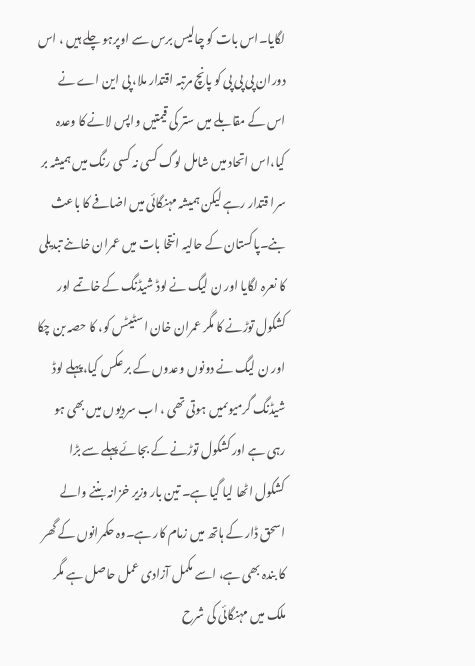لگایا۔اس بات کو چالیس برس سے اوپرہو چلے ہیں ، اس دوران پی پی پی کو پانچ مرتبہ اقتدار ملا، پی این اے نے اس کے مقابلے میں ستر کی قیمتیں واپس لانے کا وعدہ کیا،اس اتحاد میں شامل لوگ کسی نہ کسی رنگ میں ہمیشہ بر سرا قتدار رہے لیکن ہمیشہ مہنگائی میں اضافے کا باعث بنے۔پاکستان کے حالیہ انتخا بات میں عمران خاںنے تبدیلی کا نعرہ لگایا اور ن لیگ نے لوڈ شیڈنگ کے خاتمے اور کشکول توڑنے کا مگر عمران خان اسٹیٹس کو، کا حصہ بن چکا اور ن لیگ نے دونوں وعدوں کے بر عکس کیا،پہلے لوڈ شیڈنگ گرمیوںمیں ہوتی تھی ، اب سردیوں میں بھی ہو رہی ہے اور کشکول توڑنے کے بجائے پہلے سے بڑا کشکول اٹھا لیا گیا ہے۔ تین بار وزیر خزانہ بننے والے اسحق ڈار کے ہاتھ میں زمام کار ہے۔وہ حکمرانوں کے گھر کا بندہ بھی ہے، اسے مکمل آزادی عمل حاصل ہے مگر ملک میں مہنگائی کی شرح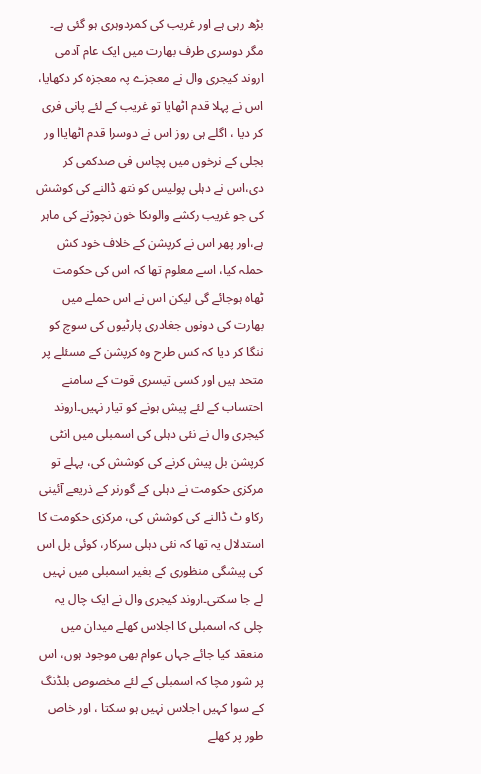بڑھ رہی ہے اور غریب کی کمردوہری ہو گئی ہے۔ مگر دوسری طرف بھارت میں ایک عام آدمی اروند کیجری وال نے معجزے پہ معجزہ کر دکھایا، اس نے پہلا قدم اٹھایا تو غریب کے لئے پانی فری کر دیا ، اگلے ہی روز اس نے دوسرا قدم اٹھایاا ور بجلی کے نرخوں میں پچاس فی صدکمی کر دی،اس نے دہلی پولیس کو نتھ ڈالنے کی کوشش کی جو غریب رکشے والوںکا خون نچوڑنے کی ماہر ہے،اور پھر اس نے کرپشن کے خلاف خود کش حملہ کیا، اسے معلوم تھا کہ اس کی حکومت ٹھاہ ہوجائے گی لیکن اس نے اس حملے میں بھارت کی دونوں جغادری پارٹیوں کی سوچ کو ننگا کر دیا کہ کس طرح وہ کرپشن کے مسئلے پر متحد ہیں اور کسی تیسری قوت کے سامنے احتساب کے لئے پیش ہونے کو تیار نہیں۔اروند کیجری وال نے نئی دہلی کی اسمبلی میں انٹی کرپشن بل پیش کرنے کی کوشش کی، پہلے تو مرکزی حکومت نے دہلی کے گورنر کے ذریعے آئینی رکاو ٹ ڈالنے کی کوشش کی، مرکزی حکومت کا استدلال یہ تھا کہ نئی دہلی سرکار، کوئی بل اس کی پیشگی منظوری کے بغیر اسمبلی میں نہیں لے جا سکتی۔اروند کیجری وال نے ایک چال یہ چلی کہ اسمبلی کا اجلاس کھلے میدان میں منعقد کیا جائے جہاں عوام بھی موجود ہوں، اس پر شور مچا کہ اسمبلی کے لئے مخصوص بلڈنگ کے سوا کہیں اجلاس نہیں ہو سکتا ، اور خاص طور پر کھلے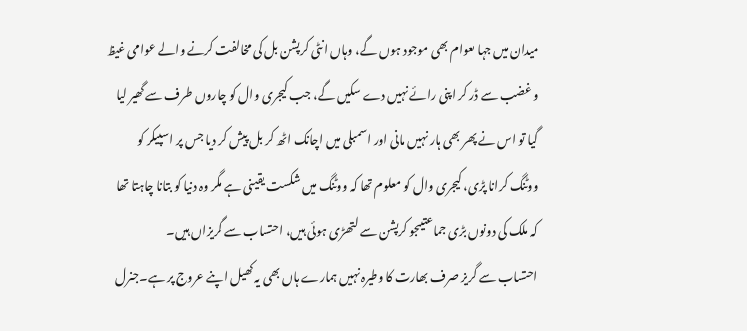میدان میں جہا ںعوام بھی موجود ہوں گے، وہاں انٹی کرپشن بل کی مخالفت کرنے والے عوامی غیظ و غضب سے ڈر کر اپنی رائے نہیں دے سکیں گے، جب کیجری وال کو چاروں طرف سے گھیر لیا گیا تو اس نے پھر بھی ہار نہیں مانی اور اسمبلی میں اچانک اٹھ کر بل پیش کر دیا جس پر اسپیکر کو ووٹنگ کرانا پڑی، کیجری وال کو معلوم تھا کہ ووٹنگ میں شکست یقینی ہے مگر وہ دنیا کو بتانا چاہتا تھا کہ ملک کی دونوں بڑی جماعتیںجو کرپشن سے لتھڑی ہوئی ہیں، احتساب سے گریزاں ہیں۔
احتساب سے گریز صرف بھارت کا وطیرہ نہیں ہمارے ہاں بھی یہ کھیل اپنے عروج پر ہے۔جنرل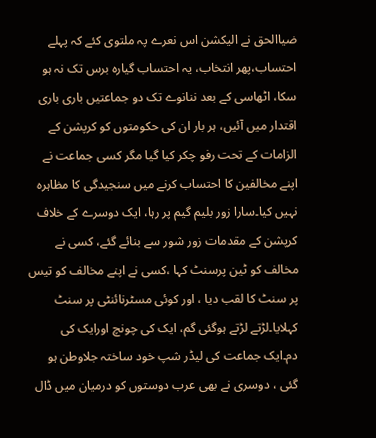ضیاالحق نے الیکشن اس نعرے پہ ملتوی کئے کہ پہلے احتساب،پھر انتخاب، یہ احتساب گیارہ برس تک نہ ہو سکا، اٹھاسی کے بعد ننانوے تک دو جماعتیں باری باری اقتدار میں آئیں، ہر بار ان کی حکومتوں کو کرپشن کے الزامات کے تحت رفو چکر کیا گیا مگر کسی جماعت نے اپنے مخالفین کا احتساب کرنے میں سنجیدگی کا مظاہرہ نہیں کیا۔سارا زور بلیم گیم پر رہا، ایک دوسرے کے خلاف کرپشن کے مقدمات زور شور سے بنائے گئے، کسی نے مخالف کو ٹین پرسنٹ کہا ،کسی نے اپنے مخالف کو تیس پر سنٹ کا لقب دیا ، اور کوئی مسٹرنائنٹی پر سنٹ کہلایا۔لڑتے لڑتے ہوگئی گم، ایک کی چونچ اورایک کی دم۔ایک جماعت کی لیڈر شپ خود ساختہ جلاوطن ہو گئی ، دوسری نے بھی عرب دوستوں کو درمیان میں ڈال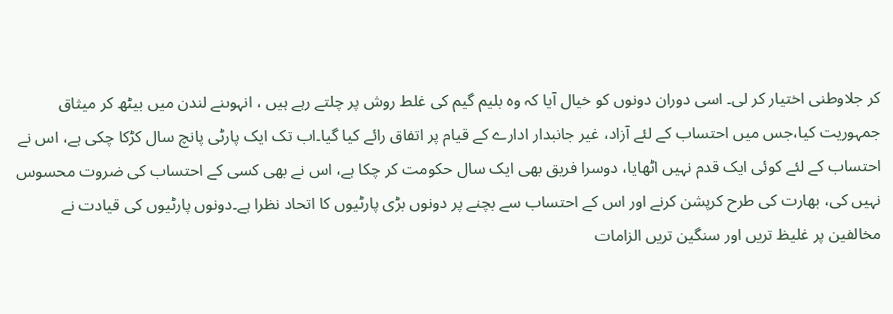کر جلاوطنی اختیار کر لی۔ اسی دوران دونوں کو خیال آیا کہ وہ بلیم گیم کی غلط روش پر چلتے رہے ہیں ، انہوںنے لندن میں بیٹھ کر میثاق جمہوریت کیا،جس میں احتساب کے لئے آزاد، غیر جانبدار ادارے کے قیام پر اتفاق رائے کیا گیا۔اب تک ایک پارٹی پانچ سال کڑکا چکی ہے، اس نے احتساب کے لئے کوئی ایک قدم نہیں اٹھایا، دوسرا فریق بھی ایک سال حکومت کر چکا ہے، اس نے بھی کسی کے احتساب کی ضروت محسوس نہیں کی، بھارت کی طرح کرپشن کرنے اور اس کے احتساب سے بچنے پر دونوں بڑی پارٹیوں کا اتحاد نظرا ہے۔دونوں پارٹیوں کی قیادت نے مخالفین پر غلیظ تریں اور سنگین تریں الزامات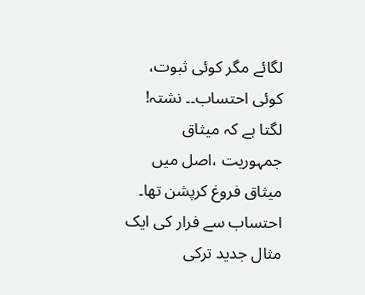لگائے مگر کوئی ثبوت، کوئی احتساب۔۔ نشتہ!
لگتا ہے کہ میثاق جمہوریت ،اصل میں میثاق فروغ کرپشن تھا۔
احتساب سے فرار کی ایک مثال جدید ترکی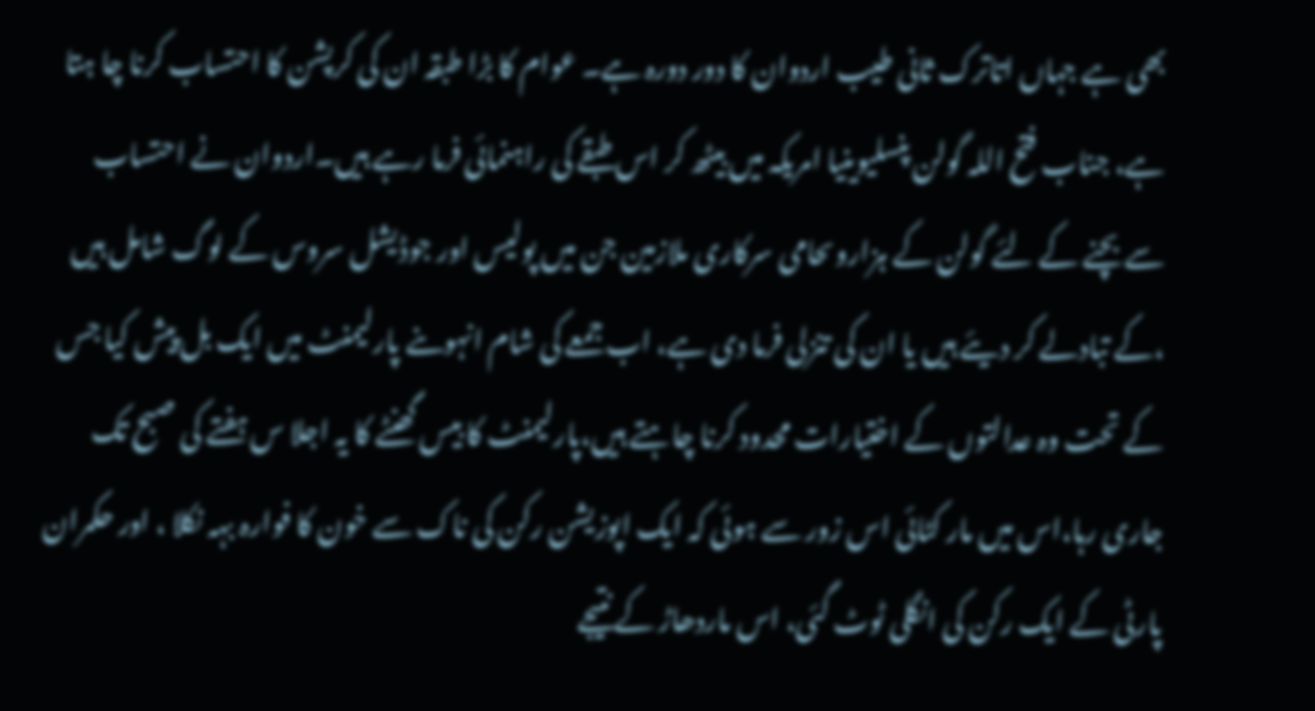بھی ہے جہاں اتاترک ثانی طیب اردوان کا دور دورہ ہے۔ عوام کا بڑا طبقہ ان کی کرپشن کا احتساب کرنا چا ہتا ہے، جناب فتح اللہ گولن پنسلیوینیا امریکہ میں بیٹھ کر اس طبقے کی راہنمائی فرما رہے ہیں۔اردوان نے احتساب سے بچنے کے لئے گولن کے ہزاروںحامی سرکاری ملازمین جن میں پولیس اور جوڈیشل سروس کے لوگ شامل ہیں ،کے تبادلے کر دیئے ہیں یا ان کی تنزلی فرما دی ہے، اب جمعے کی شام انہوںنے پارلیمنٹ میں ایک بل پیش کیا جس کے تحت وہ عدالتوں کے اختیارات محدود کرنا چاہتے ہیں،پارلیمنٹ کا بیس گھنٹے کا یہ اجلا س ہفتے کی صبح تک جاری رہا،اس میں مار کٹائی اس زور سے ہوئی کہ ایک اپوزیشن رکن کی ناک سے خون کا فوارہ بہہ نکلا ، اور حکمران پارٹی کے ایک رکن کی انگلی ٹوٹ گئی، اس ماردھاڑ کے نتیجے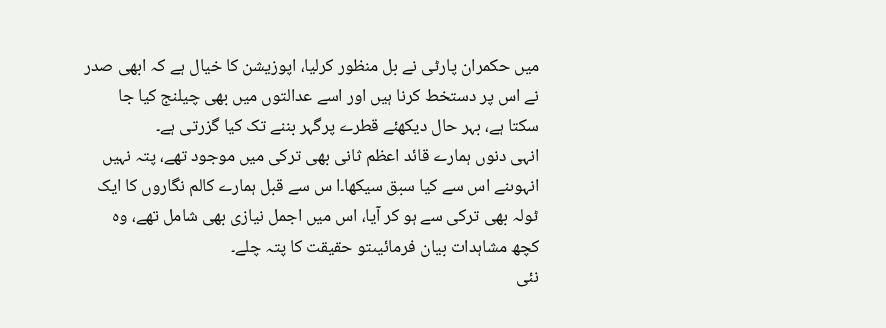میں حکمران پارٹی نے بل منظور کرلیا، اپوزیشن کا خیال ہے کہ ابھی صدر نے اس پر دستخط کرنا ہیں اور اسے عدالتوں میں بھی چیلنج کیا جا سکتا ہے، بہر حال دیکھئے قطرے پرگہر بننے تک کیا گزرتی ہے۔
انہی دنوں ہمارے قائد اعظم ثانی بھی ترکی میں موجود تھے، پتہ نہیں انہوںنے اس سے کیا سبق سیکھا۔ا س سے قبل ہمارے کالم نگاروں کا ایک ٹولہ بھی ترکی سے ہو کر آیا، اس میں اجمل نیازی بھی شامل تھے، وہ کچھ مشاہدات بیان فرمائیںتو حقیقت کا پتہ چلے۔
نئی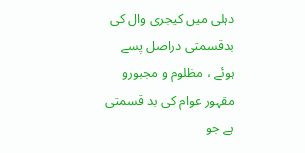دہلی میں کیجری وال کی بدقسمتی دراصل پسے ہوئے ، مظلوم و مجبورو مقہور عوام کی بد قسمتی ہے جو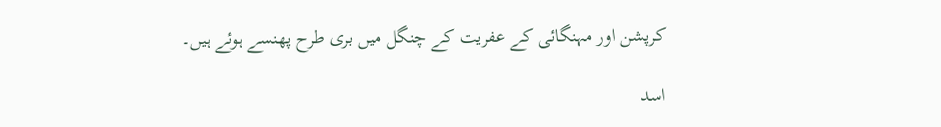کرپشن اور مہنگائی کے عفریت کے چنگل میں بری طرح پھنسے ہوئے ہیں۔

اسد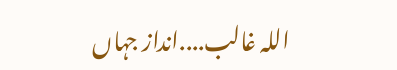اللہ غالب....انداز جہاں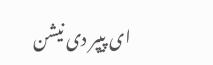ای پیپر دی نیشن